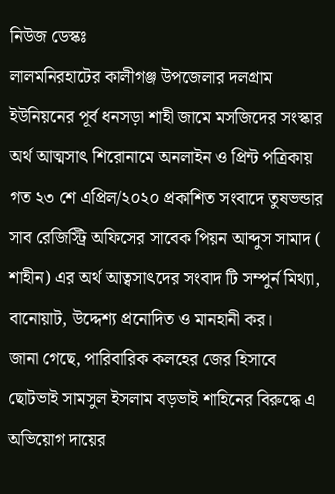নিউজ ডেস্কঃ
লালমনিরহাটের কালীগঞ্জ উপজেলার দলগ্রাম ইউনিয়নের পূর্ব ধনসড়া শাহী জামে মসজিদের সংস্কার অর্থ আত্মসাৎ শিরোনামে অনলাইন ও প্রিন্ট পত্রিকায় গত ২৩ শে এপ্রিল/২০২০ প্রকাশিত সংবাদে তুষভন্ডার সাব রেজিস্ট্রি অফিসের সাবেক পিয়ন আব্দুস সামাদ ( শাহীন) এর অর্থ আত্বসাৎদের সংবাদ টি সম্পুর্ন মিথ্যা, বানোয়াট, উদ্দেশ্য প্রনোদিত ও মানহানী কর।
জানা গেছে, পারিবারিক কলহের জের হিসাবে ছোটভাই সামসুল ইসলাম বড়ভাই শাহিনের বিরুদ্ধে এ অভিয়োগ দায়ের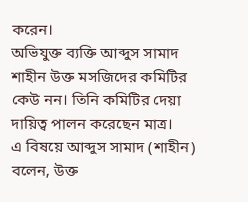করেন।
অভিযুক্ত ব্যক্তি আব্দুস সামাদ শাহীন উক্ত মসজিদের কমিটির কেউ নন। তিনি কমিটির দেয়া দায়িত্ব পালন করেছেন মাত্র।
এ বিষয়ে আব্দুস সামাদ (শাহীন) বলেন, উক্ত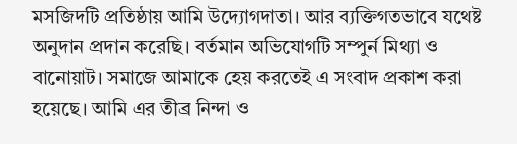মসজিদটি প্রতিষ্ঠায় আমি উদ্যোগদাতা। আর ব্যক্তিগতভাবে যথেষ্ট অনুদান প্রদান করেছি। বর্তমান অভিযোগটি সম্পুর্ন মিথ্যা ও বানোয়াট। সমাজে আমাকে হেয় করতেই এ সংবাদ প্রকাশ করা হয়েছে। আমি এর তীব্র নিন্দা ও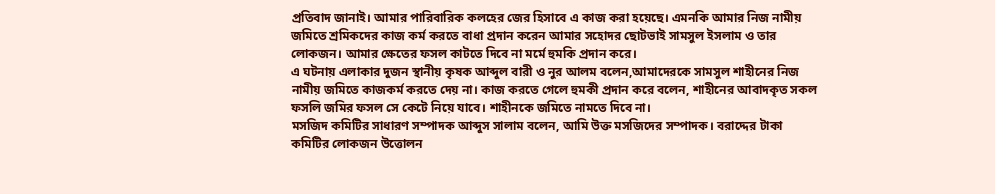প্রতিবাদ জানাই। আমার পারিবারিক কলহের জের হিসাবে এ কাজ করা হয়েছে। এমনকি আমার নিজ নামীয় জমিতে শ্রমিকদের কাজ কর্ম করতে বাধা প্রদান করেন আমার সহোদর ছোটভাই সামসুল ইসলাম ও তার লোকজন। আমার ক্ষেতের ফসল কাটতে দিবে না মর্মে হুমকি প্রদান করে।
এ ঘটনায় এলাকার দুজন স্থানীয় কৃষক আব্দুল বারী ও নুর আলম বলেন,আমাদেরকে সামসুল শাহীনের নিজ নামীয় জমিতে কাজকর্ম করতে দেয় না। কাজ করতে গেলে হুমকী প্রদান করে বলেন, শাহীনের আবাদকৃত সকল ফসলি জমির ফসল সে কেটে নিয়ে যাবে। শাহীনকে জমিতে নামতে দিবে না।
মসজিদ কমিটির সাধারণ সম্পাদক আব্দুস সালাম বলেন, আমি উক্ত মসজিদের সম্পাদক। বরাদ্দের টাকা কমিটির লোকজন উত্তোলন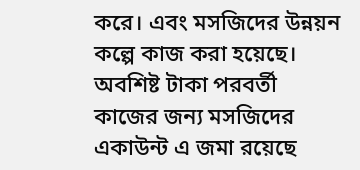করে। এবং মসজিদের উন্নয়ন কল্পে কাজ করা হয়েছে। অবশিষ্ট টাকা পরবর্তী কাজের জন্য মসজিদের একাউন্ট এ জমা রয়েছে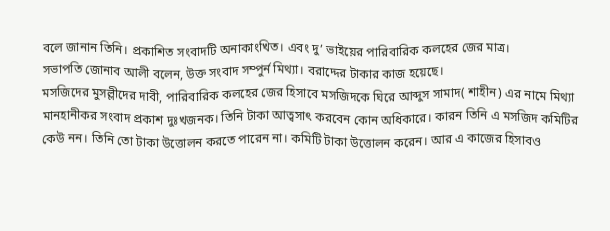বলে জানান তিনি। প্রকাশিত সংবাদটি অনাকাংখিত। এবং দু’ ভাইয়ের পারিবারিক কলহের জের মাত্র।
সভাপতি জোনাব আলী বলেন, উক্ত সংবাদ সম্পুর্ন মিথ্যা। বরাদ্দের টাকার কাজ হয়েছে।
মসজিদের মুসল্লীদের দাবী, পারিবারিক কলহের জের হিসাবে মসজিদকে ঘিরে আব্দুস সামাদ( শাহীন) এর নামে মিথ্যা মানহানীকর সংবাদ প্রকাশ দুঃখজনক। তিনি টাকা আত্বসাৎ করবেন কোন অধিকারে। কারন তিনি এ মসজিদ কমিটির কেউ নন। তিনি তো টাকা উত্তোলন করতে পারেন না। কমিটি টাকা উত্তোলন করেন। আর এ কাজের হিসাবও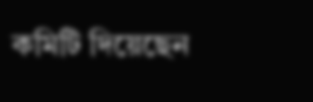কমিটি দিয়েছেন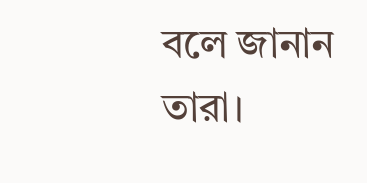বলে জানান তারা।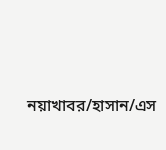নয়াখাবর/হাসান/এস